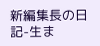新編集長の日記-生ま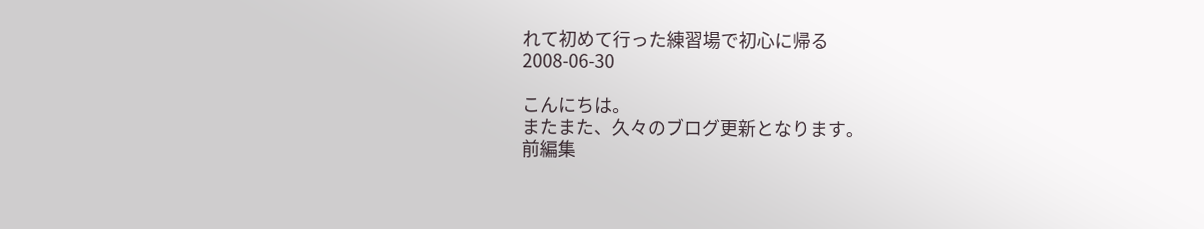れて初めて行った練習場で初心に帰る
2008-06-30

こんにちは。
またまた、久々のブログ更新となります。
前編集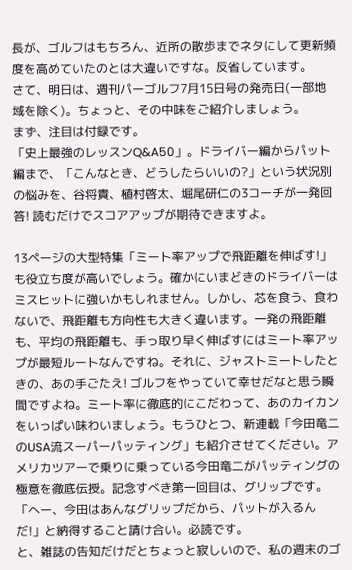長が、ゴルフはもちろん、近所の散歩までネタにして更新頻度を高めていたのとは大違いですな。反省しています。
さて、明日は、週刊パーゴルフ7月15日号の発売日(一部地域を除く)。ちょっと、その中味をご紹介しましょう。
まず、注目は付録です。
「史上最強のレッスンQ&A50」。ドライバー編からパット編まで、「こんなとき、どうしたらいいの?」という状況別の悩みを、谷将貴、植村啓太、堀尾研仁の3コーチが一発回答! 読むだけでスコアアップが期待できますよ。

13ページの大型特集「ミート率アップで飛距離を伸ばす!」も役立ち度が高いでしょう。確かにいまどきのドライバーはミスヒットに強いかもしれません。しかし、芯を食う、食わないで、飛距離も方向性も大きく違います。一発の飛距離も、平均の飛距離も、手っ取り早く伸ばすにはミート率アップが最短ルートなんですね。それに、ジャストミートしたときの、あの手ごたえ! ゴルフをやっていて幸せだなと思う瞬間ですよね。ミート率に徹底的にこだわって、あのカイカンをいっぱい味わいましょう。もうひとつ、新連載「今田竜二のUSA流スーパーパッティング」も紹介させてください。アメリカツアーで乗りに乗っている今田竜二がパッティングの極意を徹底伝授。記念すべき第一回目は、グリップです。「へー、今田はあんなグリップだから、パットが入るんだ!」と納得すること請け合い。必読です。
と、雑誌の告知だけだとちょっと寂しいので、私の週末のゴ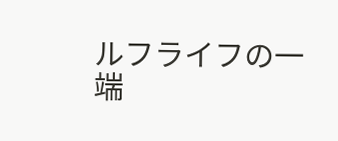ルフライフの一端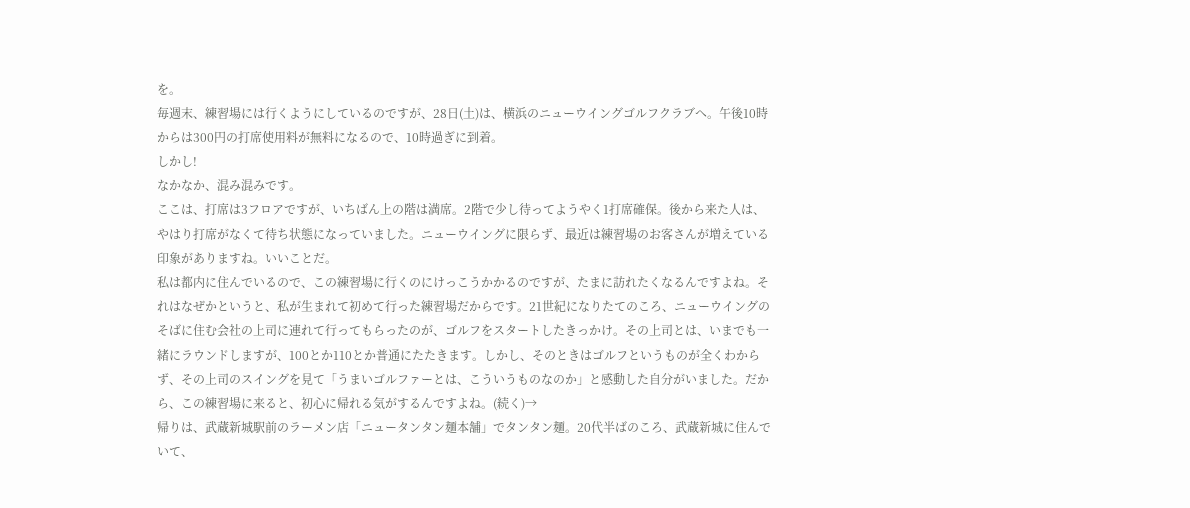を。
毎週末、練習場には行くようにしているのですが、28日(土)は、横浜のニューウイングゴルフクラブへ。午後10時からは300円の打席使用料が無料になるので、10時過ぎに到着。
しかし!
なかなか、混み混みです。
ここは、打席は3フロアですが、いちばん上の階は満席。2階で少し待ってようやく1打席確保。後から来た人は、やはり打席がなくて待ち状態になっていました。ニューウイングに限らず、最近は練習場のお客さんが増えている印象がありますね。いいことだ。
私は都内に住んでいるので、この練習場に行くのにけっこうかかるのですが、たまに訪れたくなるんですよね。それはなぜかというと、私が生まれて初めて行った練習場だからです。21世紀になりたてのころ、ニューウイングのそばに住む会社の上司に連れて行ってもらったのが、ゴルフをスタートしたきっかけ。その上司とは、いまでも一緒にラウンドしますが、100とか110とか普通にたたきます。しかし、そのときはゴルフというものが全くわからず、その上司のスイングを見て「うまいゴルファーとは、こういうものなのか」と感動した自分がいました。だから、この練習場に来ると、初心に帰れる気がするんですよね。(続く)→
帰りは、武蔵新城駅前のラーメン店「ニュータンタン麺本舗」でタンタン麺。20代半ばのころ、武蔵新城に住んでいて、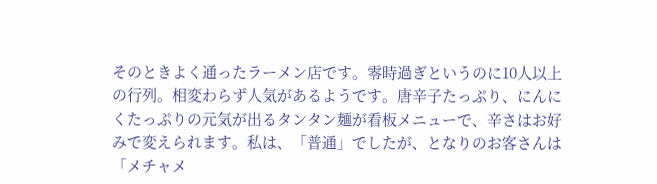そのときよく通ったラーメン店です。零時過ぎというのに10人以上の行列。相変わらず人気があるようです。唐辛子たっぷり、にんにくたっぷりの元気が出るタンタン麺が看板メニューで、辛さはお好みで変えられます。私は、「普通」でしたが、となりのお客さんは「メチャメ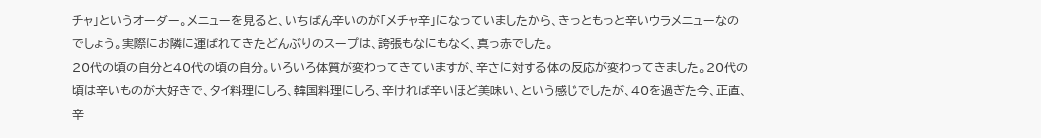チャ」というオーダー。メニューを見ると、いちばん辛いのが「メチャ辛」になっていましたから、きっともっと辛いウラメニューなのでしょう。実際にお隣に運ばれてきたどんぶりのスープは、誇張もなにもなく、真っ赤でした。
20代の頃の自分と40代の頃の自分。いろいろ体質が変わってきていますが、辛さに対する体の反応が変わってきました。20代の頃は辛いものが大好きで、タイ料理にしろ、韓国料理にしろ、辛ければ辛いほど美味い、という感じでしたが、40を過ぎた今、正直、辛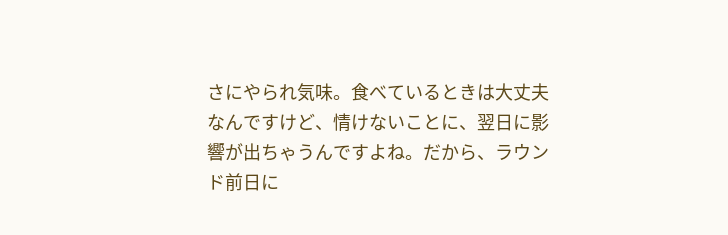さにやられ気味。食べているときは大丈夫なんですけど、情けないことに、翌日に影響が出ちゃうんですよね。だから、ラウンド前日に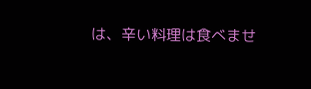は、辛い料理は食べませ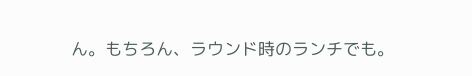ん。もちろん、ラウンド時のランチでも。